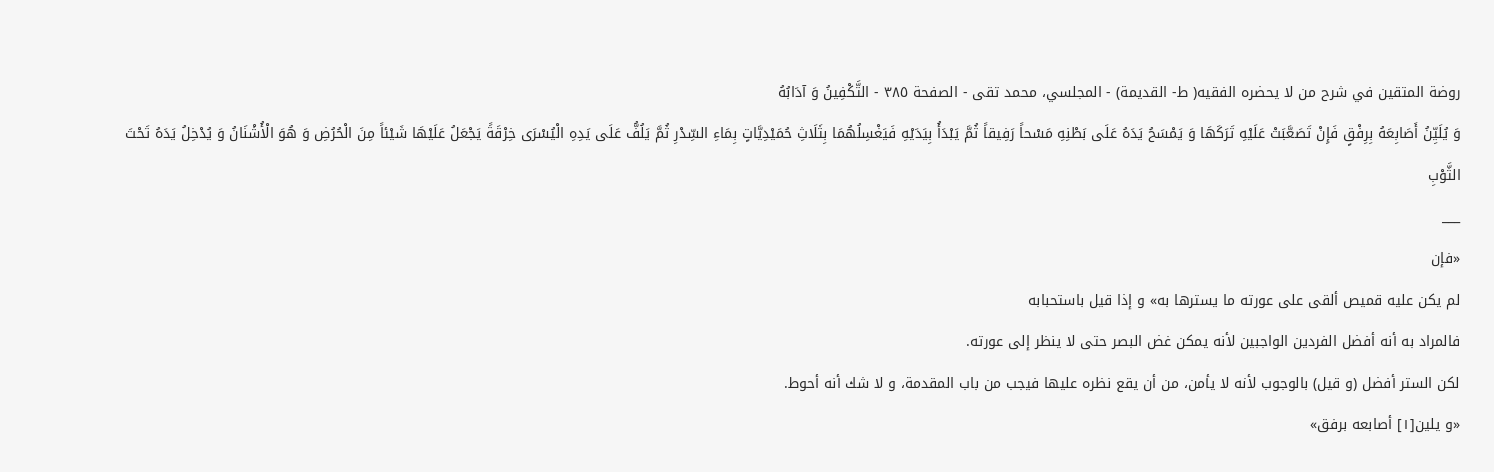روضة المتقين في شرح من لا يحضره الفقيه( ط- القديمة) - المجلسي، محمد تقى - الصفحة ٣٨٥ - التَّكْفِينُ وَ آدَابُهُ
وَ يُلَيِّنُ أَصَابِعَهُ بِرِفْقٍ فَإِنْ تَصَعَّبَتْ عَلَيْهِ تَرَكَهَا وَ يَمْسَحُ يَدَهُ عَلَى بَطْنِهِ مَسْحاً رَفِيقاً ثُمَّ يَبْدَأُ بِيَدَيْهِ فَيَغْسِلُهُمَا بِثَلَاثِ حُمَيْدِيَّاتٍ بِمَاءِ السِّدْرِ ثُمَّ يَلُفُّ عَلَى يَدِهِ الْيُسْرَى خِرْقَةً يَجْعَلُ عَلَيْهَا شَيْئاً مِنَ الْحُرُضِ وَ هُوَ الْأُشْنَانُ وَ يُدْخِلُ يَدَهُ تَحْتَ الثَّوْبِ
___
«فإن
لم يكن عليه قميص ألقى على عورته ما يسترها به» و إذا قيل باستحبابه
فالمراد به أنه أفضل الفردين الواجبين لأنه يمكن غض البصر حتى لا ينظر إلى عورته.
لكن الستر أفضل (و قيل) بالوجوب لأنه لا يأمن، من أن يقع نظره عليها فيجب من باب المقدمة، و لا شك أنه أحوط.
«و يلين[١] أصابعه برفق»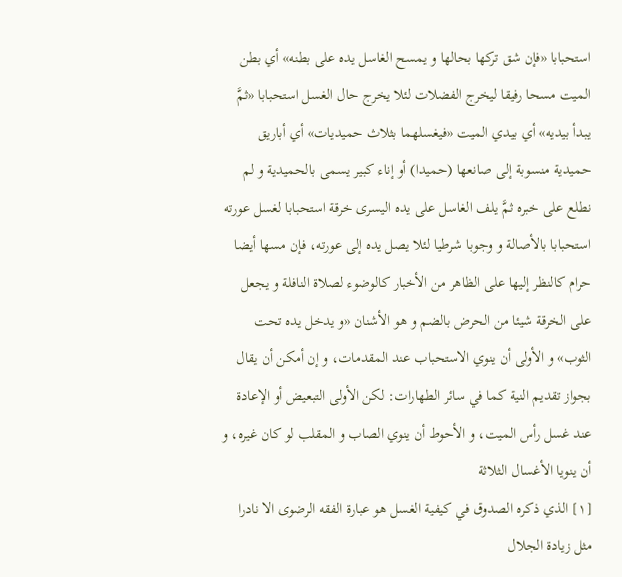استحبابا «فإن شق تركها بحالها و يمسح الغاسل يده على بطنه» أي بطن الميت مسحا رفيقا ليخرج الفضلات لئلا يخرج حال الغسل استحبابا «ثمَّ يبدأ بيديه» أي بيدي الميت «فيغسلهما بثلاث حميديات» أي أباريق حميدية منسوبة إلى صانعها (حميدا) أو إناء كبير يسمى بالحميدية و لم نطلع على خبره ثمَّ يلف الغاسل على يده اليسرى خرقة استحبابا لغسل عورته استحبابا بالأصالة و وجوبا شرطيا لئلا يصل يده إلى عورته، فإن مسها أيضا حرام كالنظر إليها على الظاهر من الأخبار كالوضوء لصلاة النافلة و يجعل على الخرقة شيئا من الحرض بالضم و هو الأشنان «و يدخل يده تحت الثوب» و الأولى أن ينوي الاستحباب عند المقدمات، و إن أمكن أن يقال بجواز تقديم النية كما في سائر الطهارات: لكن الأولى التبعيض أو الإعادة عند غسل رأس الميت، و الأحوط أن ينوي الصاب و المقلب لو كان غيره، و أن ينويا الأغسال الثلاثة
[١] الذي ذكره الصدوق في كيفية الغسل هو عبارة الفقه الرضوى الا نادرا مثل زيادة الجلال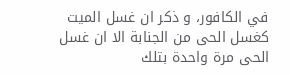في الكافور، و ذكر ان غسل الميت كغسل الحى من الجنابة الا ان غسل الحى مرة واحدة بتلك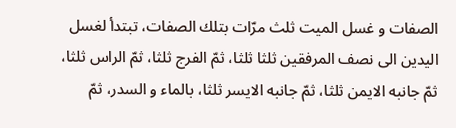الصفات و غسل الميت ثلث مرّات بتلك الصفات، تبتدأ لغسل اليدين الى نصف المرفقين ثلثا ثلثا، ثمّ الفرج ثلثا، ثمّ الراس ثلثا، ثمّ جانبه الايمن ثلثا، ثمّ جانبه الايسر ثلثا، بالماء و السدر، ثمّ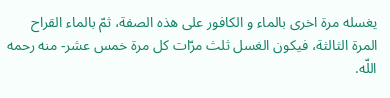يغسله مرة اخرى بالماء و الكافور على هذه الصفة، ثمّ بالماء القراح المرة الثالثة، فيكون الغسل ثلث مرّات كل مرة خمس عشر- منه رحمه اللّه.